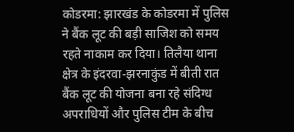कोडरमा: झारखंड के कोडरमा में पुलिस ने बैंक लूट की बड़ी साजिश को समय रहते नाकाम कर दिया। तिलैया थाना क्षेत्र के इंदरवा-झरनाकुंड में बीती रात बैंक लूट की योजना बना रहे संदिग्ध अपराधियों और पुलिस टीम के बीच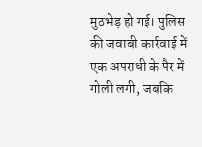मुठभेड़ हो गई। पुलिस की जवाबी कार्रवाई में एक अपराधी के पैर में गोली लगी, जबकि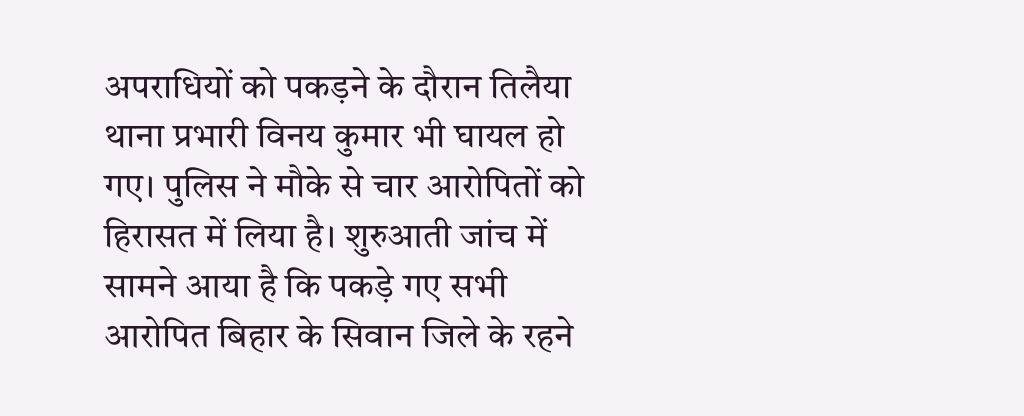अपराधियों को पकड़ने के दौरान तिलैया थाना प्रभारी विनय कुमार भी घायल हो गए। पुलिस ने मौके से चार आरोपितों को हिरासत में लिया है। शुरुआती जांच में सामने आया है कि पकड़े गए सभी आरोपित बिहार के सिवान जिले के रहने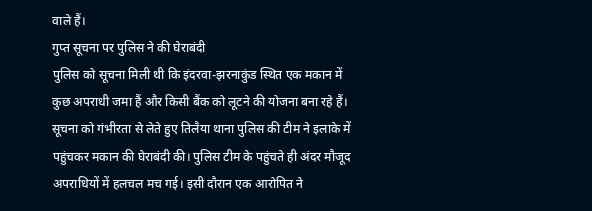वाले हैं।
गुप्त सूचना पर पुलिस ने की घेराबंदी
पुलिस को सूचना मिली थी कि इंदरवा-झरनाकुंड स्थित एक मकान में कुछ अपराधी जमा हैं और किसी बैंक को लूटने की योजना बना रहे हैं। सूचना को गंभीरता से लेते हुए तिलैया थाना पुलिस की टीम ने इलाके में पहुंचकर मकान की घेराबंदी की। पुलिस टीम के पहुंचते ही अंदर मौजूद अपराधियों में हलचल मच गई। इसी दौरान एक आरोपित ने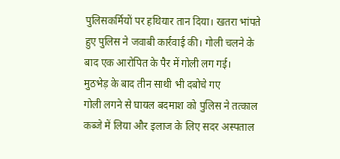पुलिसकर्मियों पर हथियार तान दिया। खतरा भांपते हुए पुलिस ने जवाबी कार्रवाई की। गोली चलने के बाद एक आरोपित के पैर में गोली लग गई।
मुठभेड़ के बाद तीन साथी भी दबोचे गए
गोली लगने से घायल बदमाश को पुलिस ने तत्काल कब्जे में लिया और इलाज के लिए सदर अस्पताल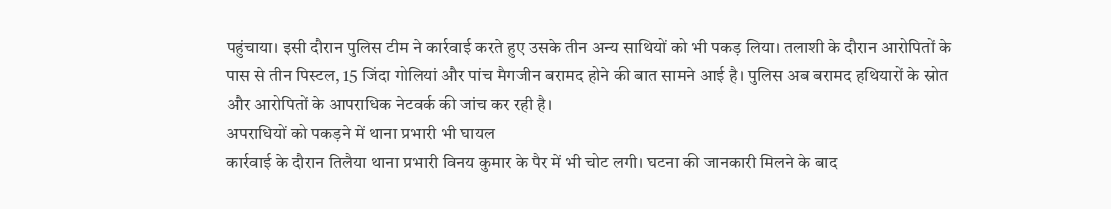पहुंचाया। इसी दौरान पुलिस टीम ने कार्रवाई करते हुए उसके तीन अन्य साथियों को भी पकड़ लिया। तलाशी के दौरान आरोपितों के पास से तीन पिस्टल, 15 जिंदा गोलियां और पांच मैगजीन बरामद होने की बात सामने आई है। पुलिस अब बरामद हथियारों के स्रोत और आरोपितों के आपराधिक नेटवर्क की जांच कर रही है।
अपराधियों को पकड़ने में थाना प्रभारी भी घायल
कार्रवाई के दौरान तिलैया थाना प्रभारी विनय कुमार के पैर में भी चोट लगी। घटना की जानकारी मिलने के बाद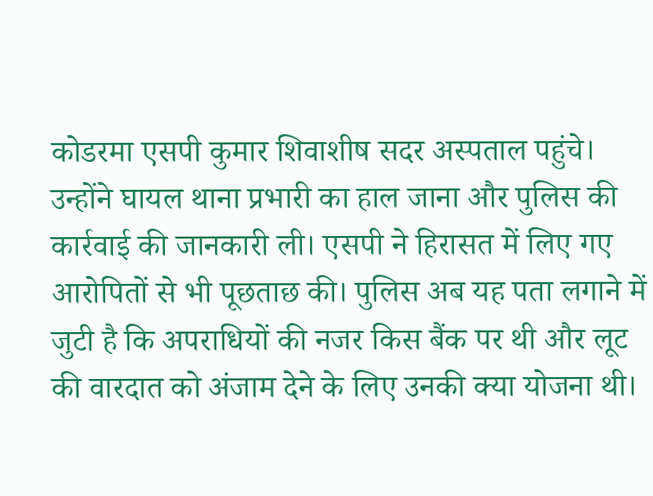कोडरमा एसपी कुमार शिवाशीष सदर अस्पताल पहुंचे। उन्होंने घायल थाना प्रभारी का हाल जाना और पुलिस की कार्रवाई की जानकारी ली। एसपी ने हिरासत में लिए गए आरोपितों से भी पूछताछ की। पुलिस अब यह पता लगाने में जुटी है कि अपराधियों की नजर किस बैंक पर थी और लूट की वारदात को अंजाम देने के लिए उनकी क्या योजना थी।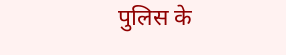पुलिस के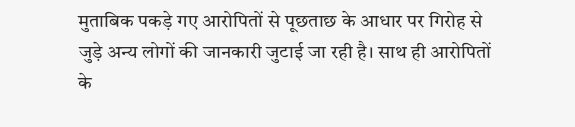मुताबिक पकड़े गए आरोपितों से पूछताछ के आधार पर गिरोह से जुड़े अन्य लोगों की जानकारी जुटाई जा रही है। साथ ही आरोपितों के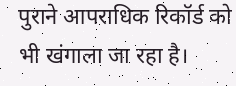पुराने आपराधिक रिकॉर्ड को भी खंगाला जा रहा है।